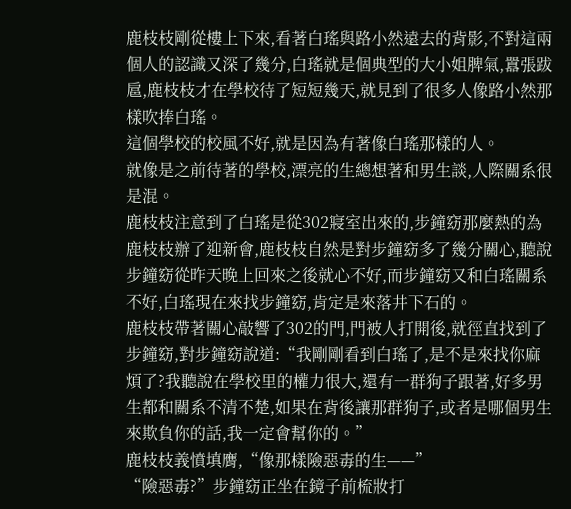鹿枝枝剛從樓上下來,看著白瑤與路小然遠去的背影,不對這兩個人的認識又深了幾分,白瑤就是個典型的大小姐脾氣,囂張跋扈,鹿枝枝才在學校待了短短幾天,就見到了很多人像路小然那樣吹捧白瑤。
這個學校的校風不好,就是因為有著像白瑤那樣的人。
就像是之前待著的學校,漂亮的生總想著和男生談,人際關系很是混。
鹿枝枝注意到了白瑤是從302寢室出來的,步鐘窈那麼熱的為鹿枝枝辦了迎新會,鹿枝枝自然是對步鐘窈多了幾分關心,聽說步鐘窈從昨天晚上回來之後就心不好,而步鐘窈又和白瑤關系不好,白瑤現在來找步鐘窈,肯定是來落井下石的。
鹿枝枝帶著關心敲響了302的門,門被人打開後,就徑直找到了步鐘窈,對步鐘窈說道:“我剛剛看到白瑤了,是不是來找你麻煩了?我聽說在學校里的權力很大,還有一群狗子跟著,好多男生都和關系不清不楚,如果在背後讓那群狗子,或者是哪個男生來欺負你的話,我一定會幫你的。”
鹿枝枝義憤填膺,“像那樣險惡毒的生——”
“險惡毒?”步鐘窈正坐在鏡子前梳妝打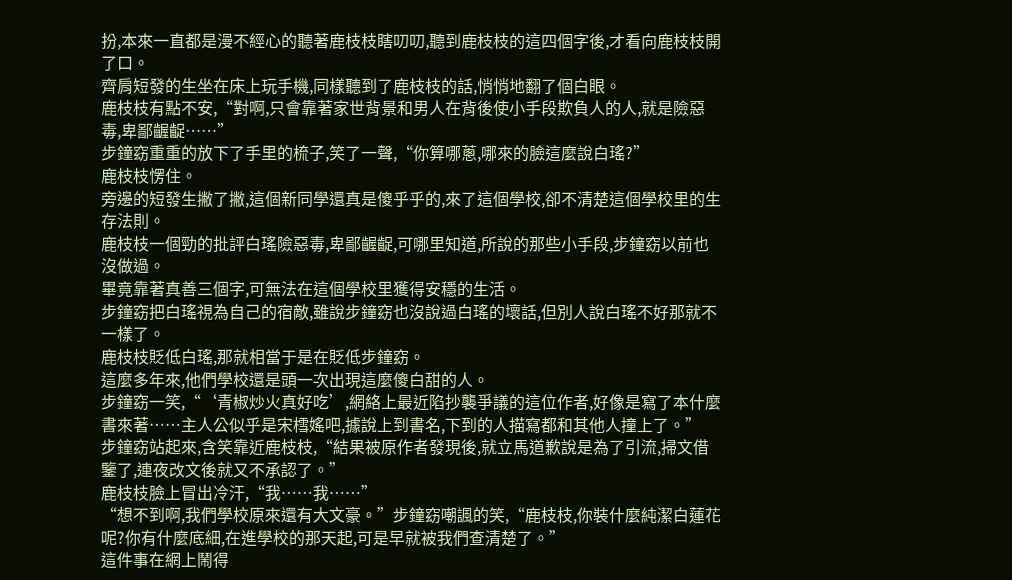扮,本來一直都是漫不經心的聽著鹿枝枝瞎叨叨,聽到鹿枝枝的這四個字後,才看向鹿枝枝開了口。
齊肩短發的生坐在床上玩手機,同樣聽到了鹿枝枝的話,悄悄地翻了個白眼。
鹿枝枝有點不安,“對啊,只會靠著家世背景和男人在背後使小手段欺負人的人,就是險惡毒,卑鄙齷齪……”
步鐘窈重重的放下了手里的梳子,笑了一聲,“你算哪蔥,哪來的臉這麼說白瑤?”
鹿枝枝愣住。
旁邊的短發生撇了撇,這個新同學還真是傻乎乎的,來了這個學校,卻不清楚這個學校里的生存法則。
鹿枝枝一個勁的批評白瑤險惡毒,卑鄙齷齪,可哪里知道,所說的那些小手段,步鐘窈以前也沒做過。
畢竟靠著真善三個字,可無法在這個學校里獲得安穩的生活。
步鐘窈把白瑤視為自己的宿敵,雖說步鐘窈也沒說過白瑤的壞話,但別人說白瑤不好那就不一樣了。
鹿枝枝貶低白瑤,那就相當于是在貶低步鐘窈。
這麼多年來,他們學校還是頭一次出現這麼傻白甜的人。
步鐘窈一笑,“‘青椒炒火真好吃’,網絡上最近陷抄襲爭議的這位作者,好像是寫了本什麼書來著……主人公似乎是宋樰媱吧,據說上到書名,下到的人描寫都和其他人撞上了。”
步鐘窈站起來,含笑靠近鹿枝枝,“結果被原作者發現後,就立馬道歉說是為了引流,掃文借鑒了,連夜改文後就又不承認了。”
鹿枝枝臉上冒出冷汗,“我……我……”
“想不到啊,我們學校原來還有大文豪。”步鐘窈嘲諷的笑,“鹿枝枝,你裝什麼純潔白蓮花呢?你有什麼底細,在進學校的那天起,可是早就被我們查清楚了。”
這件事在網上鬧得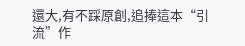還大,有不踩原創,追捧這本“引流”作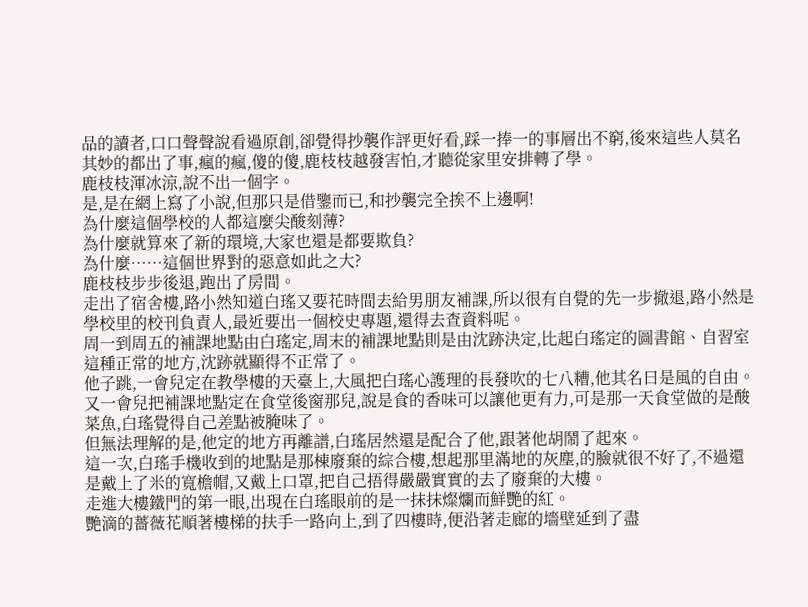品的讀者,口口聲聲說看過原創,卻覺得抄襲作評更好看,踩一捧一的事層出不窮,後來這些人莫名其妙的都出了事,瘋的瘋,傻的傻,鹿枝枝越發害怕,才聽從家里安排轉了學。
鹿枝枝渾冰涼,說不出一個字。
是,是在網上寫了小說,但那只是借鑒而已,和抄襲完全挨不上邊啊!
為什麼這個學校的人都這麼尖酸刻薄?
為什麼就算來了新的環境,大家也還是都要欺負?
為什麼……這個世界對的惡意如此之大?
鹿枝枝步步後退,跑出了房間。
走出了宿舍樓,路小然知道白瑤又要花時間去給男朋友補課,所以很有自覺的先一步撤退,路小然是學校里的校刊負責人,最近要出一個校史專題,還得去查資料呢。
周一到周五的補課地點由白瑤定,周末的補課地點則是由沈跡決定,比起白瑤定的圖書館、自習室這種正常的地方,沈跡就顯得不正常了。
他子跳,一會兒定在教學樓的天臺上,大風把白瑤心護理的長發吹的七八糟,他其名曰是風的自由。
又一會兒把補課地點定在食堂後窗那兒,說是食的香味可以讓他更有力,可是那一天食堂做的是酸菜魚,白瑤覺得自己差點被腌味了。
但無法理解的是,他定的地方再離譜,白瑤居然還是配合了他,跟著他胡鬧了起來。
這一次,白瑤手機收到的地點是那棟廢棄的綜合樓,想起那里滿地的灰塵,的臉就很不好了,不過還是戴上了米的寬檐帽,又戴上口罩,把自己捂得嚴嚴實實的去了廢棄的大樓。
走進大樓鐵門的第一眼,出現在白瑤眼前的是一抹抹燦爛而鮮艷的紅。
艷滴的薔薇花順著樓梯的扶手一路向上,到了四樓時,便沿著走廊的墻壁延到了盡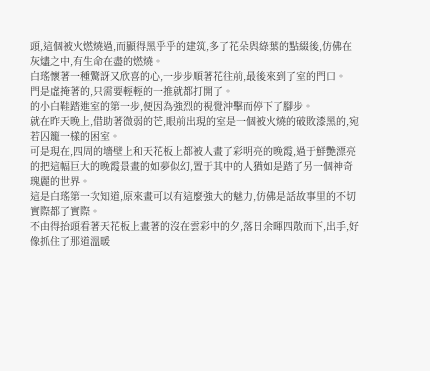頭,這個被火燃燒過,而顯得黑乎乎的建筑,多了花朵與綠葉的點綴後,仿佛在灰燼之中,有生命在盡的燃燒。
白瑤懷著一種驚訝又欣喜的心,一步步順著花往前,最後來到了室的門口。
門是虛掩著的,只需要輕輕的一推就都打開了。
的小白鞋踏進室的第一步,便因為強烈的視覺沖擊而停下了腳步。
就在昨天晚上,借助著微弱的芒,眼前出現的室是一個被火燒的破敗漆黑的,宛若囚籠一樣的困室。
可是現在,四周的墻壁上和天花板上都被人畫了彩明亮的晚霞,過于鮮艷漂亮的把這幅巨大的晚霞景畫的如夢似幻,置于其中的人猶如是踏了另一個神奇瑰麗的世界。
這是白瑤第一次知道,原來畫可以有這麼強大的魅力,仿佛是話故事里的不切實際都了實際。
不由得抬頭看著天花板上畫著的沒在雲彩中的夕,落日余暉四散而下,出手,好像抓住了那道溫暖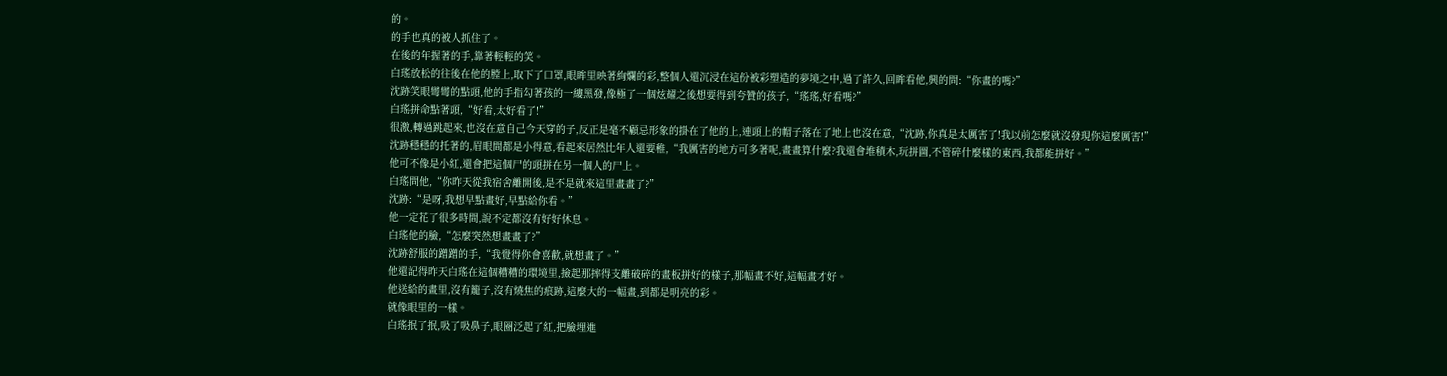的。
的手也真的被人抓住了。
在後的年握著的手,靠著輕輕的笑。
白瑤放松的往後在他的膛上,取下了口罩,眼眸里映著絢爛的彩,整個人還沉浸在這份被彩塑造的夢境之中,過了許久,回眸看他,興的問:“你畫的嗎?”
沈跡笑眼彎彎的點頭,他的手指勾著孩的一縷黑發,像極了一個炫耀之後想要得到夸贊的孩子,“瑤瑤,好看嗎?”
白瑤拼命點著頭,“好看,太好看了!”
很激,轉過跳起來,也沒在意自己今天穿的子,反正是毫不顧忌形象的掛在了他的上,連頭上的帽子落在了地上也沒在意,“沈跡,你真是太厲害了!我以前怎麼就沒發現你這麼厲害!”
沈跡穩穩的托著的,眉眼間都是小得意,看起來居然比年人還要稚,“我厲害的地方可多著呢,畫畫算什麼?我還會堆積木,玩拼圖,不管碎什麼樣的東西,我都能拼好。”
他可不像是小紅,還會把這個尸的頭拼在另一個人的尸上。
白瑤問他,“你昨天從我宿舍離開後,是不是就來這里畫畫了?”
沈跡:“是呀,我想早點畫好,早點給你看。”
他一定花了很多時間,說不定都沒有好好休息。
白瑤他的臉,“怎麼突然想畫畫了?”
沈跡舒服的蹭蹭的手,“我覺得你會喜歡,就想畫了。”
他還記得昨天白瑤在這個糟糟的環境里,撿起那摔得支離破碎的畫板拼好的樣子,那幅畫不好,這幅畫才好。
他送給的畫里,沒有籠子,沒有燒焦的痕跡,這麼大的一幅畫,到都是明亮的彩。
就像眼里的一樣。
白瑤抿了抿,吸了吸鼻子,眼圈泛起了紅,把臉埋進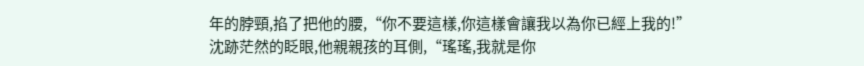年的脖頸,掐了把他的腰,“你不要這樣,你這樣會讓我以為你已經上我的!”
沈跡茫然的眨眼,他親親孩的耳側,“瑤瑤,我就是你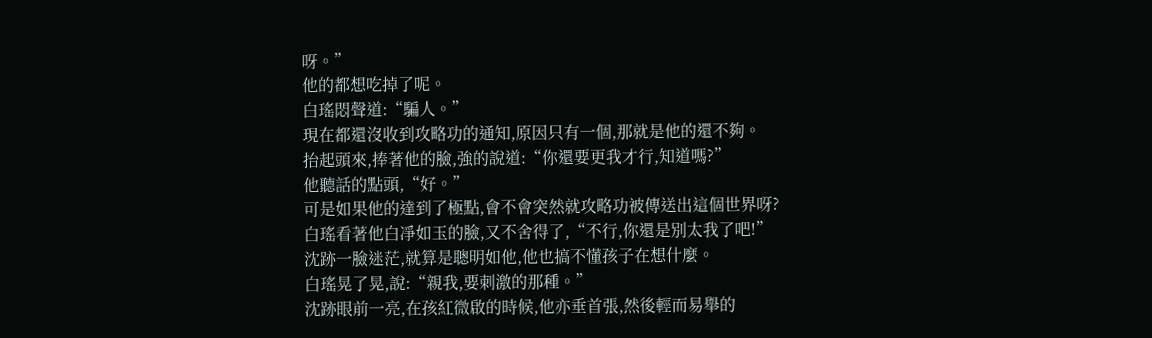呀。”
他的都想吃掉了呢。
白瑤悶聲道:“騙人。”
現在都還沒收到攻略功的通知,原因只有一個,那就是他的還不夠。
抬起頭來,捧著他的臉,強的說道:“你還要更我才行,知道嗎?”
他聽話的點頭,“好。”
可是如果他的達到了極點,會不會突然就攻略功被傳送出這個世界呀?
白瑤看著他白凈如玉的臉,又不舍得了,“不行,你還是別太我了吧!”
沈跡一臉迷茫,就算是聰明如他,他也搞不懂孩子在想什麼。
白瑤晃了晃,說:“親我,要刺激的那種。”
沈跡眼前一亮,在孩紅微啟的時候,他亦垂首張,然後輕而易舉的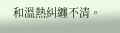和溫熱糾纏不清。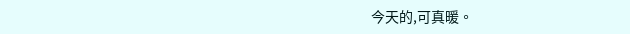今天的,可真暖。